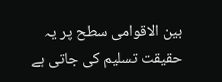بین الاقوامی سطح پر یہ حقیقت تسلیم کی جاتی ہے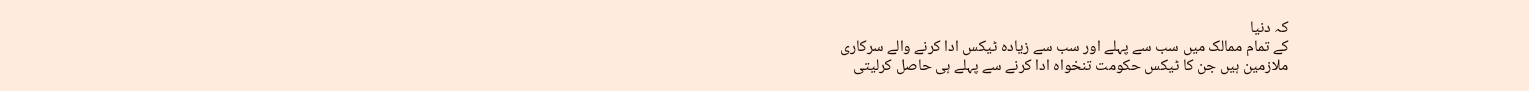کہ دنیا
کے تمام ممالک میں سب سے پہلے اور سب سے زیادہ ٹیکس ادا کرنے والے سرکاری
ملازمین ہیں جن کا ٹیکس حکومت تنخواہ ادا کرنے سے پہلے ہی حاصل کرلیتی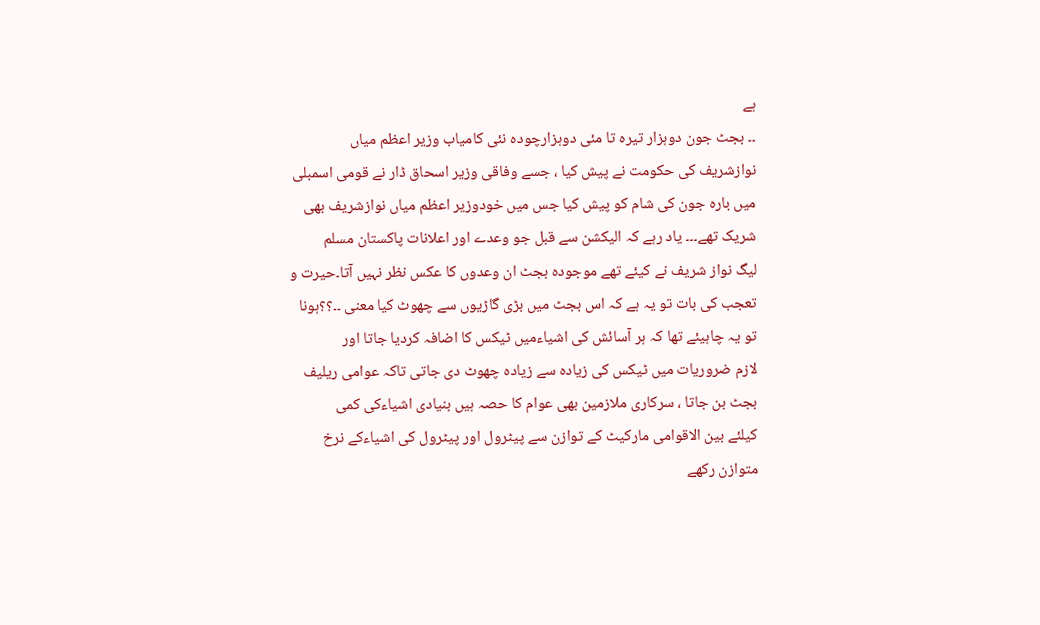ہے
۔۔ بجٹ جون دوہزار تیرہ تا مئی دوہزارچودہ نئی کامیاب وزیر اعظم میاں
نوازشریف کی حکومت نے پیش کیا ، جسے وفاقی وزیر اسحاق ڈار نے قومی اسمبلی
میں بارہ جون کی شام کو پیش کیا جس میں خودوزیر اعظم میاں نوازشریف بھی
شریک تھے۔۔۔ یاد رہے کہ الیکشن سے قبل جو وعدے اور اعلانات پاکستان مسلم
لیگ نواز شریف نے کیئے تھے موجودہ بجٹ ان وعدوں کا عکس نظر نہیں آتا۔حیرت و
تعجب کی بات تو یہ ہے کہ اس بجٹ میں بڑی گاڑیوں سے چھوٹ کیا معنی ۔۔؟؟ہونا
تو یہ چاہیئے تھا کہ ہر آسائش کی اشیاءمیں ٹیکس کا اضافہ کردیا جاتا اور
لازم ضروریات میں ٹیکس کی زیادہ سے زیادہ چھوٹ دی جاتی تاکہ عوامی ریلیف
بجٹ بن جاتا ، سرکاری ملازمین بھی عوام کا حصہ ہیں بنیادی اشیاءکی کمی
کیلئے بین الاقوامی مارکیٹ کے توازن سے پیٹرول اور پیٹرول کی اشیاءکے نرخ
متوازن رکھے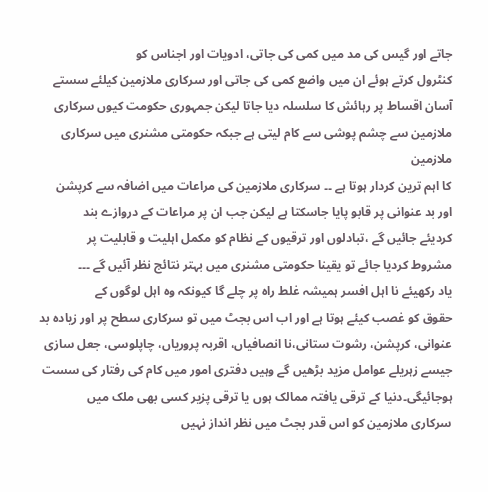جاتے اور گیس کی مد میں کمی کی جاتی، ادویات اور اجناس کو
کنٹرول کرتے ہوئے ان میں واضع کمی کی جاتی اور سرکاری ملازمین کیلئے سستے
آسان اقساط پر رہائش کا سلسلہ دیا جاتا لیکن جمہوری حکومت کیوں سرکاری
ملازمین سے چشم پوشی سے کام لیتی ہے جبکہ حکومتی مشنری میں سرکاری ملازمین
کا اہم ترین کردار ہوتا ہے ۔۔ سرکاری ملازمین کی مراعات میں اضافہ سے کرپشن
اور بد عنوانی پر قابو پایا جاسکتا ہے لیکن جب ان پر مراعات کے دروازے بند
کردیئے جائیں گے ،تبادلوں اور ترقیوں کے نظام کو مکمل اہلیت و قابلیت پر
مشروط کردیا جائے تو یقینا حکومتی مشنری میں بہتر نتائج نظر آئیں گے ۔۔۔
یاد رکھیئے نا اہل افسر ہمیشہ غلط راہ پر چلے گا کیونکہ وہ اہل لوگوں کے
حقوق کو غصب کیئے ہوتا ہے اور اب اس بجٹ میں تو سرکاری سطح پر اور زیادہ بد
عنوانی، کرپشن، رشوت ستانی،نا انصافیاں، اقربہ پروریاں، چاپلوسی، جعل سازی
جیسے زہریلے عوامل مزید بڑھیں گے وہیں دفتری امور میں کام کی رفتار کی سست
ہوجائیگی۔دنیا کے ترقی یافتہ ممالک ہوں یا ترقی پزیر کسی بھی ملک میں
سرکاری ملازمین کو اس قدر بجٹ میں نظر انداز نہیں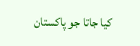کیا جاتا جو پاکستان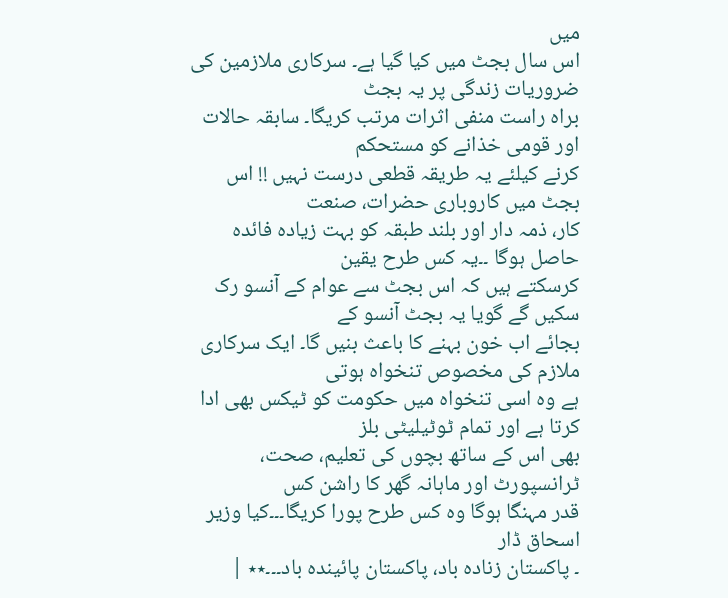میں
اس سال بجٹ میں کیا گیا ہے۔ سرکاری ملازمین کی ضروریات زندگی پر یہ بجٹ
براہ راست منفی اثرات مرتب کریگا۔ سابقہ حالات اور قومی خذانے کو مستحکم
کرنے کیلئے یہ طریقہ قطعی درست نہیں !! اس بجٹ میں کاروباری حضرات، صنعت
کار، ذمہ دار اور بلند طبقہ کو بہت زیادہ فائدہ حاصل ہوگا ۔۔یہ کس طرح یقین
کرسکتے ہیں کہ اس بجٹ سے عوام کے آنسو رک سکیں گے گویا یہ بجٹ آنسو کے
بجائے اب خون بہنے کا باعث بنیں گا۔ ایک سرکاری ملازم کی مخصوص تنخواہ ہوتی
ہے وہ اسی تنخواہ میں حکومت کو ٹیکس بھی ادا کرتا ہے اور تمام ٹوٹیلیٹی بلز
بھی اس کے ساتھ بچوں کی تعلیم، صحت، ٹرانسپورٹ اور ماہانہ گھر کا راشن کس
قدر مہنگا ہوگا وہ کس طرح پورا کریگا۔۔۔کیا وزیر اسحاق ڈار
۔ پاکستان زنادہ باد، پاکستان پائیندہ باد۔۔۔٭٭ |